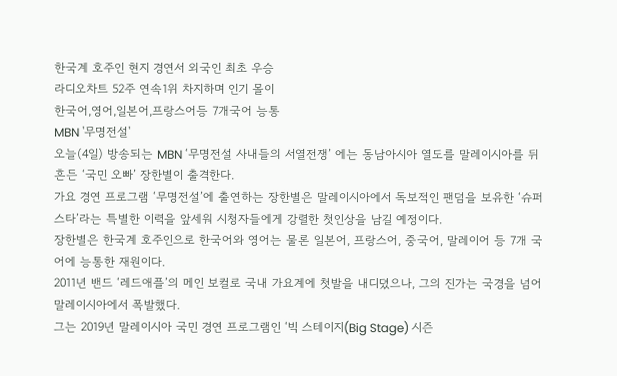한국계 호주인 현지 경연서 외국인 최초 우승
라디오차트 52주 연속1위 차지하며 인기 몰이
한국어,영어,일본어,프랑스어등 7개국어 능통
MBN '무명전설'
오늘(4일) 방송되는 MBN ‘무명전설 사내들의 서열전쟁’ 에는 동남아시아 열도를 말레이시아를 뒤흔든 ‘국민 오빠’ 장한별이 출격한다.
가요 경연 프로그램 ‘무명전설’에 출연하는 장한별은 말레이시아에서 독보적인 팬덤을 보유한 ‘슈퍼스타’라는 특별한 이력을 앞세워 시청자들에게 강렬한 첫인상을 남길 예정이다.
장한별은 한국계 호주인으로 한국어와 영어는 물론 일본어, 프랑스어, 중국어, 말레이어 등 7개 국어에 능통한 재원이다.
2011년 밴드 ‘레드애플’의 메인 보컬로 국내 가요계에 첫발을 내디뎠으나, 그의 진가는 국경을 넘어 말레이시아에서 폭발했다.
그는 2019년 말레이시아 국민 경연 프로그램인 ‘빅 스테이지(Big Stage) 시즌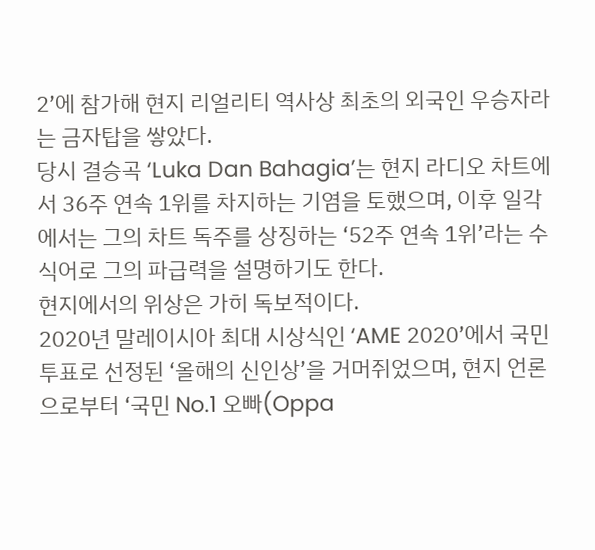2’에 참가해 현지 리얼리티 역사상 최초의 외국인 우승자라는 금자탑을 쌓았다.
당시 결승곡 ‘Luka Dan Bahagia’는 현지 라디오 차트에서 36주 연속 1위를 차지하는 기염을 토했으며, 이후 일각에서는 그의 차트 독주를 상징하는 ‘52주 연속 1위’라는 수식어로 그의 파급력을 설명하기도 한다.
현지에서의 위상은 가히 독보적이다.
2020년 말레이시아 최대 시상식인 ‘AME 2020’에서 국민 투표로 선정된 ‘올해의 신인상’을 거머쥐었으며, 현지 언론으로부터 ‘국민 No.1 오빠(Oppa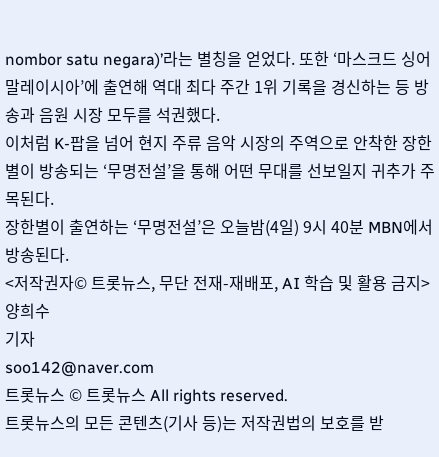nombor satu negara)’라는 별칭을 얻었다. 또한 ‘마스크드 싱어 말레이시아’에 출연해 역대 최다 주간 1위 기록을 경신하는 등 방송과 음원 시장 모두를 석권했다.
이처럼 K-팝을 넘어 현지 주류 음악 시장의 주역으로 안착한 장한별이 방송되는 ‘무명전설’을 통해 어떤 무대를 선보일지 귀추가 주목된다.
장한별이 출연하는 ‘무명전설’은 오늘밤(4일) 9시 40분 MBN에서 방송된다.
<저작권자© 트롯뉴스, 무단 전재-재배포, AI 학습 및 활용 금지>
양희수
기자
soo142@naver.com
트롯뉴스 © 트롯뉴스 All rights reserved.
트롯뉴스의 모든 콘텐츠(기사 등)는 저작권법의 보호를 받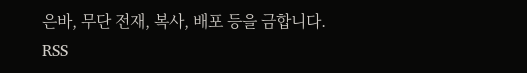은바, 무단 전재, 복사, 배포 등을 금합니다.
RSS